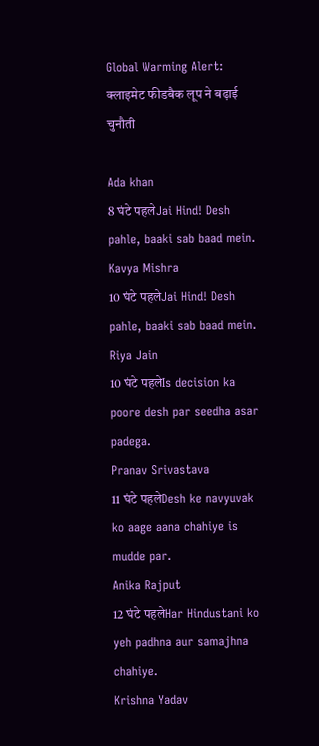Global Warming Alert: क्लाइमेट फीडबैक लूप ने बढ़ाई चुनौती

Ada khan
8 घंटे पहलेJai Hind! Desh pahle, baaki sab baad mein.
Kavya Mishra
10 घंटे पहलेJai Hind! Desh pahle, baaki sab baad mein.
Riya Jain
10 घंटे पहलेIs decision ka poore desh par seedha asar padega.
Pranav Srivastava
11 घंटे पहलेDesh ke navyuvak ko aage aana chahiye is mudde par.
Anika Rajput
12 घंटे पहलेHar Hindustani ko yeh padhna aur samajhna chahiye.
Krishna Yadav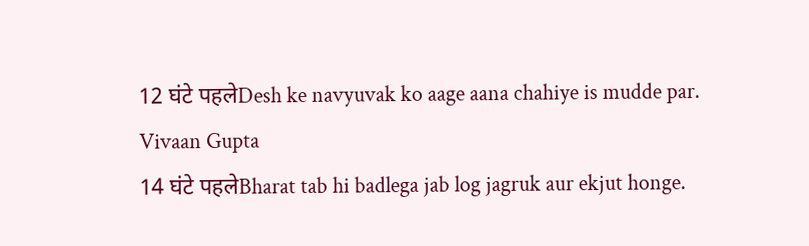12 घंटे पहलेDesh ke navyuvak ko aage aana chahiye is mudde par.
Vivaan Gupta
14 घंटे पहलेBharat tab hi badlega jab log jagruk aur ekjut honge.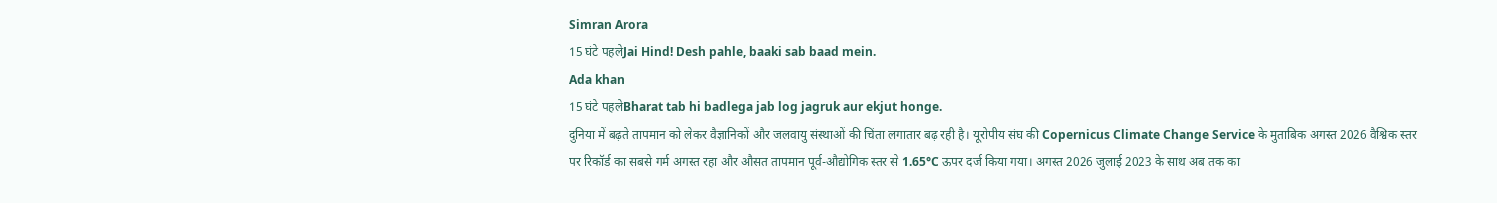Simran Arora
15 घंटे पहलेJai Hind! Desh pahle, baaki sab baad mein.
Ada khan
15 घंटे पहलेBharat tab hi badlega jab log jagruk aur ekjut honge.
दुनिया में बढ़ते तापमान को लेकर वैज्ञानिकों और जलवायु संस्थाओं की चिंता लगातार बढ़ रही है। यूरोपीय संघ की Copernicus Climate Change Service के मुताबिक अगस्त 2026 वैश्विक स्तर पर रिकॉर्ड का सबसे गर्म अगस्त रहा और औसत तापमान पूर्व-औद्योगिक स्तर से 1.65°C ऊपर दर्ज किया गया। अगस्त 2026 जुलाई 2023 के साथ अब तक का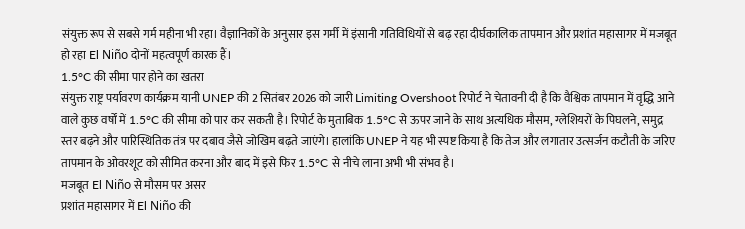संयुक्त रूप से सबसे गर्म महीना भी रहा। वैज्ञानिकों के अनुसार इस गर्मी में इंसानी गतिविधियों से बढ़ रहा दीर्घकालिक तापमान और प्रशांत महासागर में मजबूत हो रहा El Niño दोनों महत्वपूर्ण कारक हैं।
1.5°C की सीमा पार होने का खतरा
संयुक्त राष्ट्र पर्यावरण कार्यक्रम यानी UNEP की 2 सितंबर 2026 को जारी Limiting Overshoot रिपोर्ट ने चेतावनी दी है कि वैश्विक तापमान में वृद्धि आने वाले कुछ वर्षों में 1.5°C की सीमा को पार कर सकती है। रिपोर्ट के मुताबिक 1.5°C से ऊपर जाने के साथ अत्यधिक मौसम, ग्लेशियरों के पिघलने, समुद्र स्तर बढ़ने और पारिस्थितिक तंत्र पर दबाव जैसे जोखिम बढ़ते जाएंगे। हालांकि UNEP ने यह भी स्पष्ट किया है कि तेज और लगातार उत्सर्जन कटौती के जरिए तापमान के ओवरशूट को सीमित करना और बाद में इसे फिर 1.5°C से नीचे लाना अभी भी संभव है।
मजबूत El Niño से मौसम पर असर
प्रशांत महासागर में El Niño की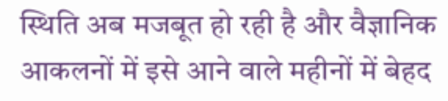स्थिति अब मजबूत हो रही है और वैज्ञानिक आकलनों में इसे आने वाले महीनों में बेहद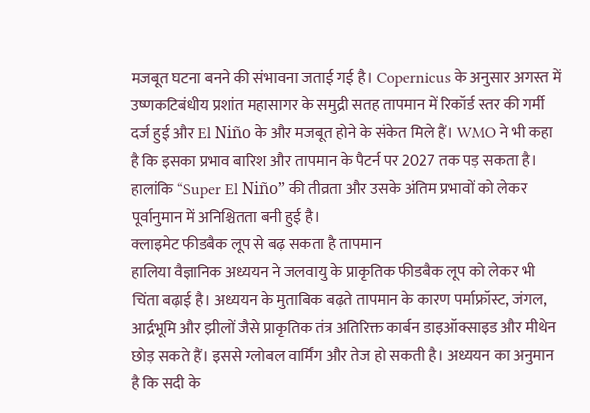मजबूत घटना बनने की संभावना जताई गई है। Copernicus के अनुसार अगस्त में उष्णकटिबंधीय प्रशांत महासागर के समुद्री सतह तापमान में रिकॉर्ड स्तर की गर्मी दर्ज हुई और El Niño के और मजबूत होने के संकेत मिले हैं। WMO ने भी कहा है कि इसका प्रभाव बारिश और तापमान के पैटर्न पर 2027 तक पड़ सकता है। हालांकि “Super El Niño” की तीव्रता और उसके अंतिम प्रभावों को लेकर पूर्वानुमान में अनिश्चितता बनी हुई है।
क्लाइमेट फीडबैक लूप से बढ़ सकता है तापमान
हालिया वैज्ञानिक अध्ययन ने जलवायु के प्राकृतिक फीडबैक लूप को लेकर भी चिंता बढ़ाई है। अध्ययन के मुताबिक बढ़ते तापमान के कारण पर्माफ्रॉस्ट, जंगल, आर्द्रभूमि और झीलों जैसे प्राकृतिक तंत्र अतिरिक्त कार्बन डाइऑक्साइड और मीथेन छोड़ सकते हैं। इससे ग्लोबल वार्मिंग और तेज हो सकती है। अध्ययन का अनुमान है कि सदी के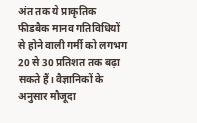अंत तक ये प्राकृतिक फीडबैक मानव गतिविधियों से होने वाली गर्मी को लगभग 20 से 30 प्रतिशत तक बढ़ा सकते हैं। वैज्ञानिकों के अनुसार मौजूदा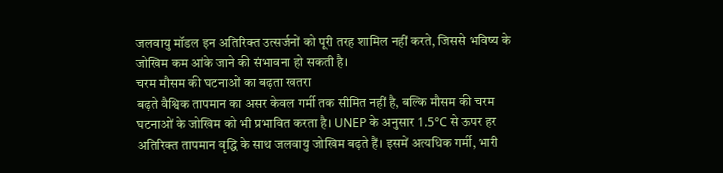जलवायु मॉडल इन अतिरिक्त उत्सर्जनों को पूरी तरह शामिल नहीं करते, जिससे भविष्य के जोखिम कम आंके जाने की संभावना हो सकती है।
चरम मौसम की घटनाओं का बढ़ता खतरा
बढ़ते वैश्विक तापमान का असर केवल गर्मी तक सीमित नहीं है, बल्कि मौसम की चरम घटनाओं के जोखिम को भी प्रभावित करता है। UNEP के अनुसार 1.5°C से ऊपर हर अतिरिक्त तापमान वृद्धि के साथ जलवायु जोखिम बढ़ते हैं। इसमें अत्यधिक गर्मी, भारी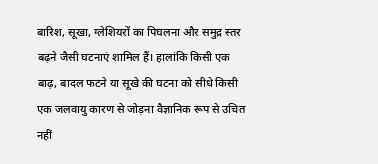बारिश, सूखा, ग्लेशियरों का पिघलना और समुद्र स्तर बढ़ने जैसी घटनाएं शामिल हैं। हालांकि किसी एक बाढ़, बादल फटने या सूखे की घटना को सीधे किसी एक जलवायु कारण से जोड़ना वैज्ञानिक रूप से उचित नहीं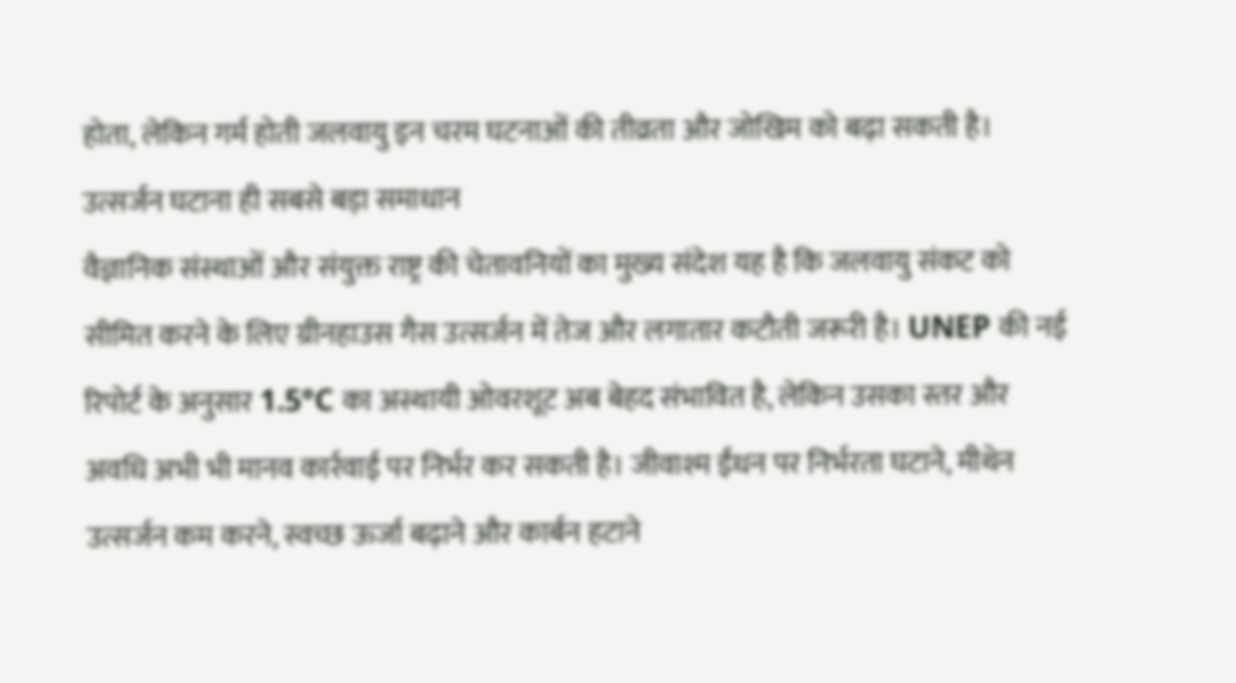होता, लेकिन गर्म होती जलवायु इन चरम घटनाओं की तीव्रता और जोखिम को बढ़ा सकती है।
उत्सर्जन घटाना ही सबसे बड़ा समाधान
वैज्ञानिक संस्थाओं और संयुक्त राष्ट्र की चेतावनियों का मुख्य संदेश यह है कि जलवायु संकट को सीमित करने के लिए ग्रीनहाउस गैस उत्सर्जन में तेज और लगातार कटौती जरूरी है। UNEP की नई रिपोर्ट के अनुसार 1.5°C का अस्थायी ओवरशूट अब बेहद संभावित है, लेकिन उसका स्तर और अवधि अभी भी मानव कार्रवाई पर निर्भर कर सकती है। जीवाश्म ईंधन पर निर्भरता घटाने, मीथेन उत्सर्जन कम करने, स्वच्छ ऊर्जा बढ़ाने और कार्बन हटाने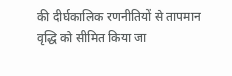की दीर्घकालिक रणनीतियों से तापमान वृद्धि को सीमित किया जा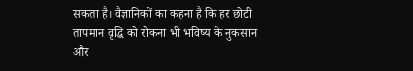सकता है। वैज्ञानिकों का कहना है कि हर छोटी तापमान वृद्धि को रोकना भी भविष्य के नुकसान और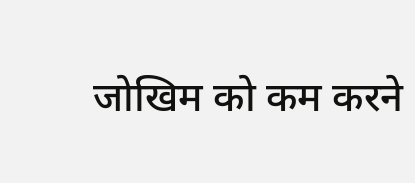जोखिम को कम करने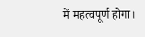में महत्वपूर्ण होगा।